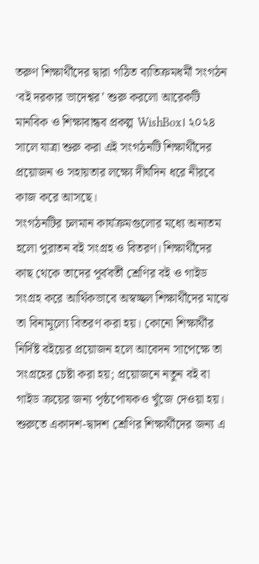তরুণ শিক্ষার্থীদের দ্বারা গঠিত ব্যতিক্রমধর্মী সংগঠন ‘বই দরকার ভাদেশ্বর’ শুরু করলো আরেকটি মানবিক ও শিক্ষাবান্ধব প্রকল্প WishBox। ২০২৪ সালে যাত্রা শুরু করা এই সংগঠনটি শিক্ষার্থীদের প্রয়োজন ও সহায়তার লক্ষ্যে দীর্ঘদিন ধরে নীরবে কাজ করে আসছে।
সংগঠনটির চলমান কার্যক্রমগুলোর মধ্যে অন্যতম হলো পুরাতন বই সংগ্রহ ও বিতরণ। শিক্ষার্থীদের কাছ থেকে তাদের পূর্ববর্তী শ্রেণির বই ও গাইড সংগ্রহ করে আর্থিকভাবে অস্বচ্ছল শিক্ষার্থীদের মাঝে তা বিনামূল্যে বিতরণ করা হয়। কোনো শিক্ষার্থীর নির্দিষ্ট বইয়ের প্রয়োজন হলে আবেদন সাপেক্ষে তা সংগ্রহের চেষ্টা করা হয়; প্রয়োজনে নতুন বই বা গাইড ক্রয়ের জন্য পৃষ্ঠপোষকও খুঁজে দেওয়া হয়।
শুরুতে একাদশ-দ্বাদশ শ্রেণির শিক্ষার্থীদের জন্য এ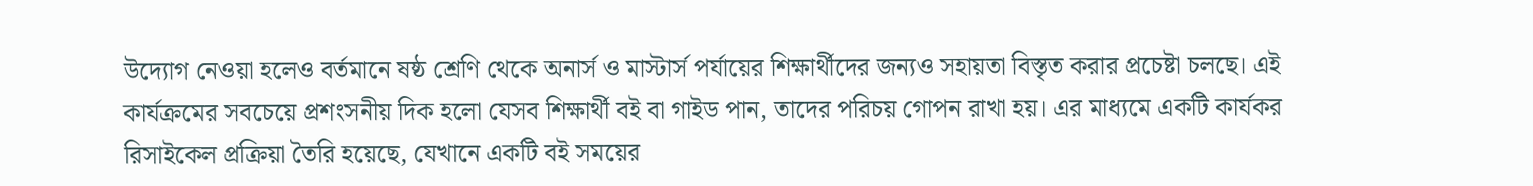উদ্যোগ নেওয়া হলেও বর্তমানে ষষ্ঠ শ্রেণি থেকে অনার্স ও মাস্টার্স পর্যায়ের শিক্ষার্থীদের জন্যও সহায়তা বিস্তৃত করার প্রচেষ্টা চলছে। এই কার্যক্রমের সবচেয়ে প্রশংসনীয় দিক হলো যেসব শিক্ষার্থী বই বা গাইড পান, তাদের পরিচয় গোপন রাখা হয়। এর মাধ্যমে একটি কার্যকর রিসাইকেল প্রক্রিয়া তৈরি হয়েছে, যেখানে একটি বই সময়ের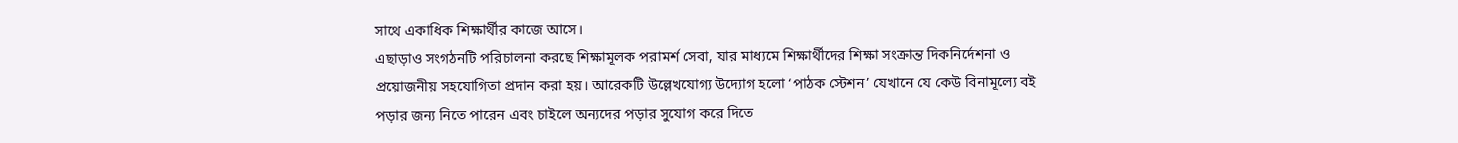সাথে একাধিক শিক্ষার্থীর কাজে আসে।
এছাড়াও সংগঠনটি পরিচালনা করছে শিক্ষামূলক পরামর্শ সেবা, যার মাধ্যমে শিক্ষার্থীদের শিক্ষা সংক্রান্ত দিকনির্দেশনা ও প্রয়োজনীয় সহযোগিতা প্রদান করা হয়। আরেকটি উল্লেখযোগ্য উদ্যোগ হলো ‘পাঠক স্টেশন’ যেখানে যে কেউ বিনামূল্যে বই পড়ার জন্য নিতে পারেন এবং চাইলে অন্যদের পড়ার সুযোগ করে দিতে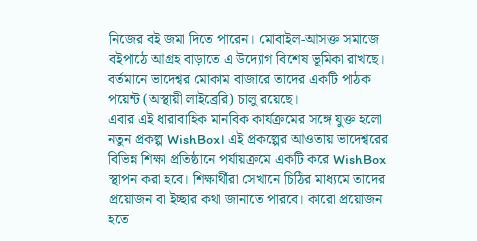নিজের বই জমা দিতে পারেন। মোবাইল-আসক্ত সমাজে বইপাঠে আগ্রহ বাড়াতে এ উদ্যোগ বিশেষ ভূমিকা রাখছে। বর্তমানে ভাদেশ্বর মোকাম বাজারে তাদের একটি পাঠক পয়েন্ট (অস্থায়ী লাইব্রেরি) চালু রয়েছে।
এবার এই ধারাবাহিক মানবিক কার্যক্রমের সঙ্গে যুক্ত হলো নতুন প্রকল্প WishBox। এই প্রকল্পের আওতায় ভাদেশ্বরের বিভিন্ন শিক্ষা প্রতিষ্ঠানে পর্যায়ক্রমে একটি করে WishBox স্থাপন করা হবে। শিক্ষার্থীরা সেখানে চিঠির মাধ্যমে তাদের প্রয়োজন বা ইচ্ছার কথা জানাতে পারবে। কারো প্রয়োজন হতে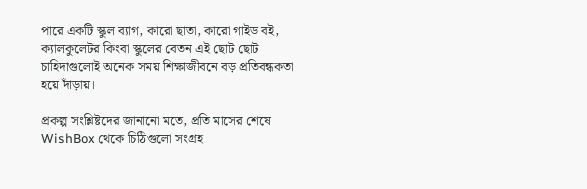পারে একটি স্কুল ব্যাগ, কারো ছাতা, কারো গাইড বই, ক্যালকুলেটর কিংবা স্কুলের বেতন এই ছোট ছোট চাহিদাগুলোই অনেক সময় শিক্ষাজীবনে বড় প্রতিবন্ধকতা হয়ে দাঁড়ায়।

প্রকল্প সংশ্লিষ্টদের জানানো মতে, প্রতি মাসের শেষে WishBox থেকে চিঠিগুলো সংগ্রহ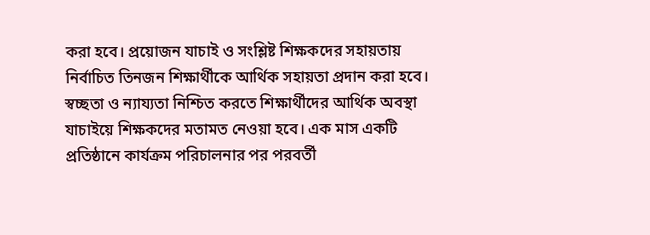করা হবে। প্রয়োজন যাচাই ও সংশ্লিষ্ট শিক্ষকদের সহায়তায় নির্বাচিত তিনজন শিক্ষার্থীকে আর্থিক সহায়তা প্রদান করা হবে। স্বচ্ছতা ও ন্যায্যতা নিশ্চিত করতে শিক্ষার্থীদের আর্থিক অবস্থা যাচাইয়ে শিক্ষকদের মতামত নেওয়া হবে। এক মাস একটি প্রতিষ্ঠানে কার্যক্রম পরিচালনার পর পরবর্তী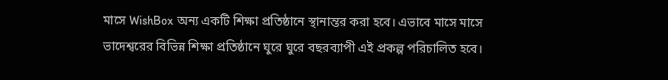মাসে WishBox অন্য একটি শিক্ষা প্রতিষ্ঠানে স্থানান্তর করা হবে। এভাবে মাসে মাসে ভাদেশ্বরের বিভিন্ন শিক্ষা প্রতিষ্ঠানে ঘুরে ঘুরে বছরব্যাপী এই প্রকল্প পরিচালিত হবে।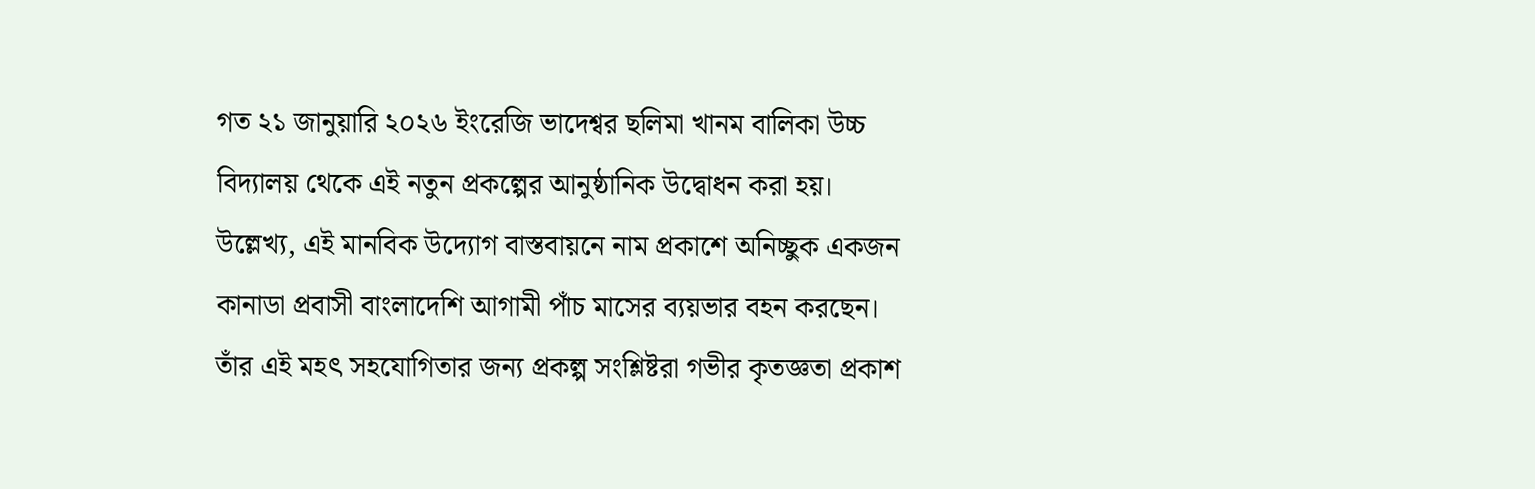গত ২১ জানুয়ারি ২০২৬ ইংরেজি ভাদেশ্বর ছলিমা খানম বালিকা উচ্চ বিদ্যালয় থেকে এই নতুন প্রকল্পের আনুষ্ঠানিক উদ্বোধন করা হয়।
উল্লেখ্য, এই মানবিক উদ্যোগ বাস্তবায়নে নাম প্রকাশে অনিচ্ছুক একজন কানাডা প্রবাসী বাংলাদেশি আগামী পাঁচ মাসের ব্যয়ভার বহন করছেন। তাঁর এই মহৎ সহযোগিতার জন্য প্রকল্প সংশ্লিষ্টরা গভীর কৃতজ্ঞতা প্রকাশ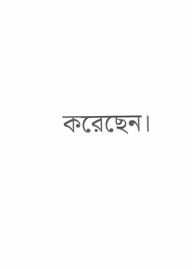করেছেন।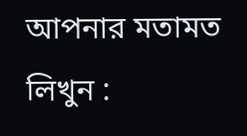আপনার মতামত লিখুন :